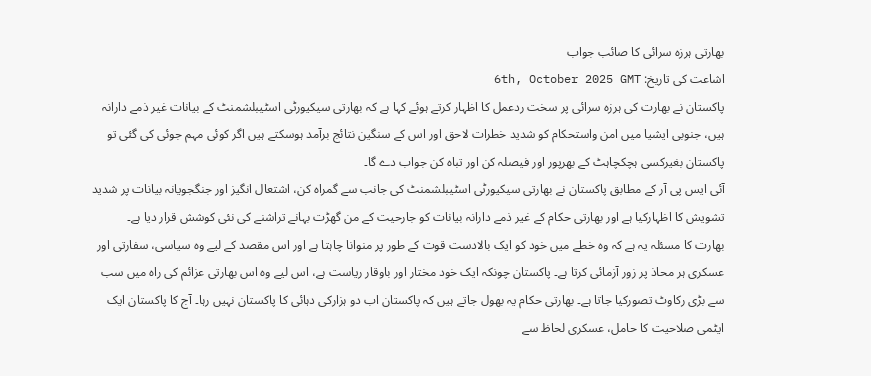بھارتی ہرزہ سرائی کا صائب جواب
اشاعت کی تاریخ: 6th, October 2025 GMT
پاکستان نے بھارت کی ہرزہ سرائی پر سخت ردعمل کا اظہار کرتے ہوئے کہا ہے کہ بھارتی سیکیورٹی اسٹیبلشمنٹ کے بیانات غیر ذمے دارانہ ہیں، جنوبی ایشیا میں امن واستحکام کو شدید خطرات لاحق اور اس کے سنگین نتائج برآمد ہوسکتے ہیں اگر کوئی مہم جوئی کی گئی تو پاکستان بغیرکسی ہچکچاہٹ کے بھرپور اور فیصلہ کن اور تباہ کن جواب دے گا۔
آئی ایس پی آر کے مطابق پاکستان نے بھارتی سیکیورٹی اسٹیبلشمنٹ کی جانب سے گمراہ کن، اشتعال انگیز اور جنگجویانہ بیانات پر شدید تشویش کا اظہارکیا ہے اور بھارتی حکام کے غیر ذمے دارانہ بیانات کو جارحیت کے من گھڑت بہانے تراشنے کی نئی کوشش قرار دیا ہے۔
بھارت کا مسئلہ یہ ہے کہ وہ خطے میں خود کو ایک بالادست قوت کے طور پر منوانا چاہتا ہے اور اس مقصد کے لیے وہ سیاسی، سفارتی اور عسکری ہر محاذ پر زور آزمائی کرتا ہے۔ پاکستان چونکہ ایک خود مختار اور باوقار ریاست ہے، اس لیے وہ اس بھارتی عزائم کی راہ میں سب سے بڑی رکاوٹ تصورکیا جاتا ہے۔ بھارتی حکام یہ بھول جاتے ہیں کہ پاکستان اب دو ہزارکی دہائی کا پاکستان نہیں رہا۔ آج کا پاکستان ایک ایٹمی صلاحیت کا حامل، عسکری لحاظ سے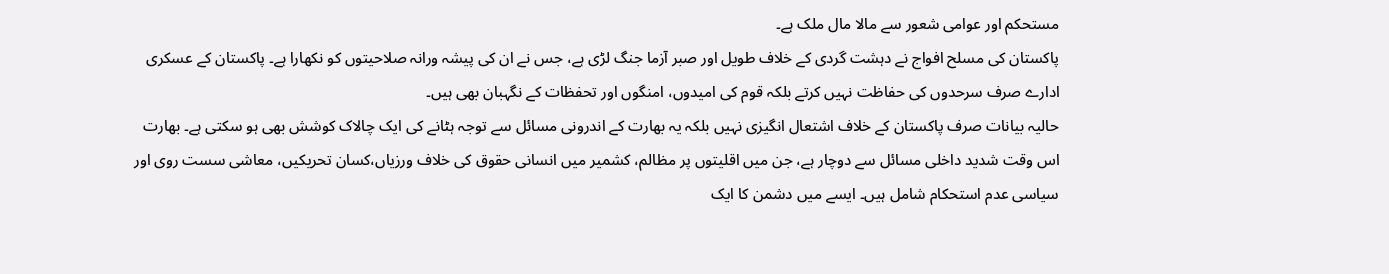مستحکم اور عوامی شعور سے مالا مال ملک ہے۔
پاکستان کی مسلح افواج نے دہشت گردی کے خلاف طویل اور صبر آزما جنگ لڑی ہے، جس نے ان کی پیشہ ورانہ صلاحیتوں کو نکھارا ہے۔ پاکستان کے عسکری ادارے صرف سرحدوں کی حفاظت نہیں کرتے بلکہ قوم کی امیدوں، امنگوں اور تحفظات کے نگہبان بھی ہیں۔
حالیہ بیانات صرف پاکستان کے خلاف اشتعال انگیزی نہیں بلکہ یہ بھارت کے اندرونی مسائل سے توجہ ہٹانے کی ایک چالاک کوشش بھی ہو سکتی ہے۔ بھارت اس وقت شدید داخلی مسائل سے دوچار ہے، جن میں اقلیتوں پر مظالم، کشمیر میں انسانی حقوق کی خلاف ورزیاں،کسان تحریکیں، معاشی سست روی اور سیاسی عدم استحکام شامل ہیں۔ ایسے میں دشمن کا ایک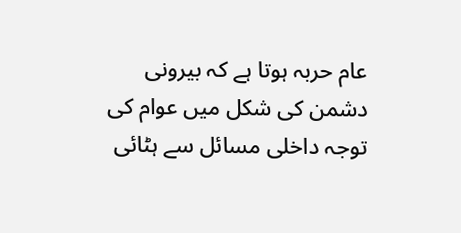عام حربہ ہوتا ہے کہ بیرونی دشمن کی شکل میں عوام کی توجہ داخلی مسائل سے ہٹائی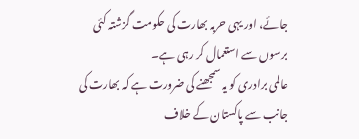جائے، اور یہی حربہ بھارت کی حکومت گزشتہ کئی برسوں سے استعمال کر رہی ہے۔
عالمی برادری کو یہ سمجھنے کی ضرورت ہے کہ بھارت کی جانب سے پاکستان کے خلاف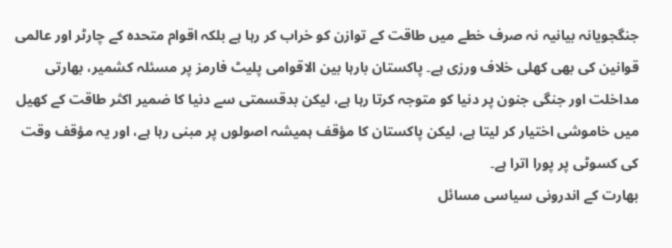جنگجویانہ بیانیہ نہ صرف خطے میں طاقت کے توازن کو خراب کر رہا ہے بلکہ اقوام متحدہ کے چارٹر اور عالمی قوانین کی بھی کھلی خلاف ورزی ہے۔ پاکستان بارہا بین الاقوامی پلیٹ فارمز پر مسئلہ کشمیر، بھارتی مداخلت اور جنگی جنون پر دنیا کو متوجہ کرتا رہا ہے، لیکن بدقسمتی سے دنیا کا ضمیر اکثر طاقت کے کھیل میں خاموشی اختیار کر لیتا ہے، لیکن پاکستان کا مؤقف ہمیشہ اصولوں پر مبنی رہا ہے، اور یہ مؤقف وقت کی کسوٹی پر پورا اترا ہے۔
بھارت کے اندرونی سیاسی مسائل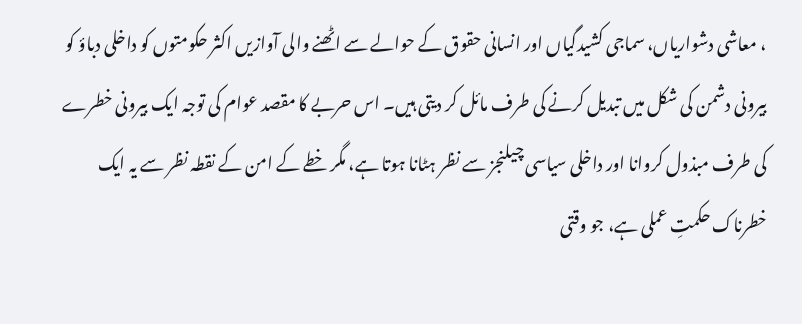، معاشی دشواریاں، سماجی کشیدگیاں اور انسانی حقوق کے حوالے سے اٹھنے والی آوازیں اکثر حکومتوں کو داخلی دباؤ کو بیرونی دشمن کی شکل میں تبدیل کرنے کی طرف مائل کر دیتی ہیں۔ اس حربے کا مقصد عوام کی توجہ ایک بیرونی خطرے کی طرف مبذول کروانا اور داخلی سیاسی چیلنجز سے نظر ہٹانا ہوتا ہے، مگر خطے کے امن کے نقطہ نظر سے یہ ایک خطرناک حکمتِ عملی ہے، جو وقتی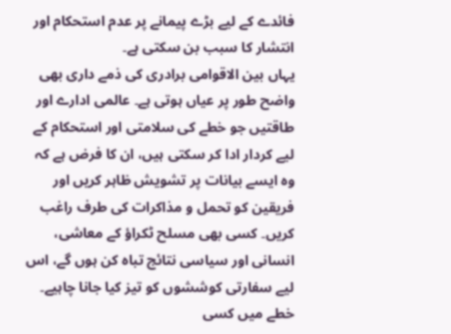فائدے کے لیے بڑے پیمانے پر عدم استحکام اور انتشار کا سبب بن سکتی ہے۔
یہاں بین الاقوامی برادری کی ذمے داری بھی واضح طور پر عیاں ہوتی ہے۔ عالمی ادارے اور طاقتیں جو خطے کی سلامتی اور استحکام کے لیے کردار ادا کر سکتی ہیں، ان کا فرض ہے کہ وہ ایسے بیانات پر تشویش ظاہر کریں اور فریقین کو تحمل و مذاکرات کی طرف راغب کریں۔ کسی بھی مسلح ٹکراؤ کے معاشی، انسانی اور سیاسی نتائج تباہ کن ہوں گے، اس لیے سفارتی کوششوں کو تیز کیا جانا چاہیے۔ خطے میں کسی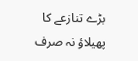بڑے تنازعے کا پھیلاؤ نہ صرف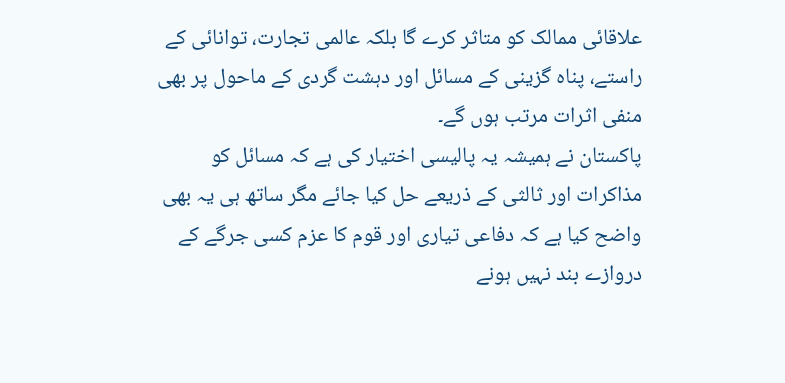علاقائی ممالک کو متاثر کرے گا بلکہ عالمی تجارت، توانائی کے راستے، پناہ گزینی کے مسائل اور دہشت گردی کے ماحول پر بھی منفی اثرات مرتب ہوں گے۔
پاکستان نے ہمیشہ یہ پالیسی اختیار کی ہے کہ مسائل کو مذاکرات اور ثالثی کے ذریعے حل کیا جائے مگر ساتھ ہی یہ بھی واضح کیا ہے کہ دفاعی تیاری اور قوم کا عزم کسی جرگے کے دروازے بند نہیں ہونے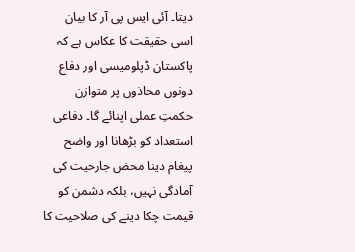دیتا۔ آئی ایس پی آر کا بیان اسی حقیقت کا عکاس ہے کہ پاکستان ڈپلومیسی اور دفاع دونوں محاذوں پر متوازن حکمتِ عملی اپنائے گا۔ دفاعی استعداد کو بڑھانا اور واضح پیغام دینا محض جارحیت کی آمادگی نہیں، بلکہ دشمن کو قیمت چکا دینے کی صلاحیت کا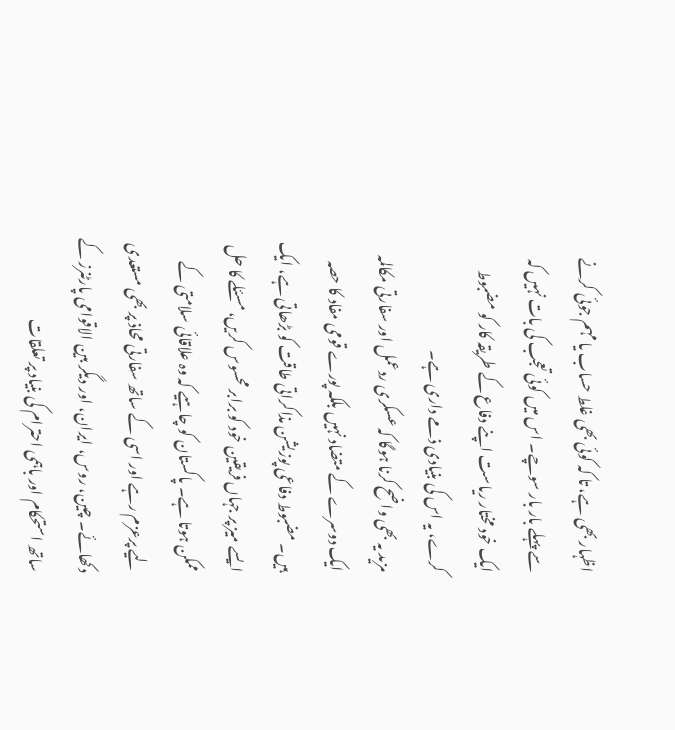اظہار بھی ہے، تا کہ کوئی بھی غلط حساب یا مہم جوئی کرنے سے پہلے بار بار سوچے۔ اس میں کوئی تعجب کی بات نہیں کہ ایک خود مختار ریاست اپنے دفاع کے طریقہ کار کو مضبوط کرے، یہ اس کی بنیادی ذمے داری ہے۔
مزید یہ بھی واضح کرنا ہوگا کہ عسکری ردعمل اور سفارتی مکالمہ ایک دوسرے کے متضاد نہیں بلکہ پورے قومی مفاد کا حصہ ہیں۔ مضبوط دفاعی پوزیشن مذاکراتی طاقت کو بڑھاتی ہے، ایک ایسے میز پر جہاں فریقین خود کو برابر محسوس کریں، مسئلے کا حل ممکن ہوتا ہے۔ پاکستان کو چاہیے کہ وہ علاقائی سلامتی کے لیے پرعزم رہے اور اسی کے ساتھ سفارتی محاذ پر بھی مستعدی دکھائے۔ چین، روس، ایران، اور دیگر بین الاقوامی پارٹنرز کے ساتھ استحکام اور باہمی احترام کی بنیاد پر تعلقات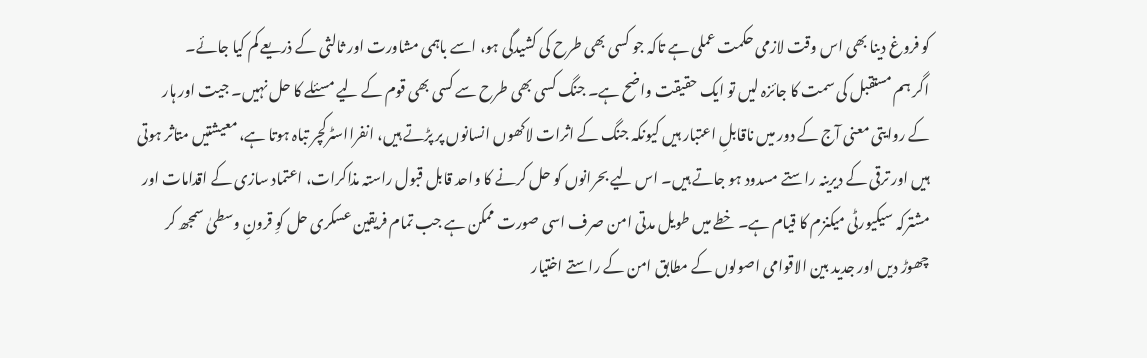کو فروغ دینا بھی اس وقت لازمی حکمت عملی ہے تاکہ جو کسی بھی طرح کی کشیدگی ہو، اسے باہمی مشاورت اور ثالثی کے ذریعے کم کیا جائے۔
اگر ہم مستقبل کی سمت کا جائزہ لیں تو ایک حقیقت واضح ہے۔ جنگ کسی بھی طرح سے کسی بھی قوم کے لیے مسئلے کا حل نہیں۔ جیت اور ہار کے روایتی معنی آج کے دور میں ناقابلِ اعتبار ہیں کیونکہ جنگ کے اثرات لاکھوں انسانوں پر پڑتے ہیں، انفرااسٹرکچر تباہ ہوتا ہے، معیشتیں متاثر ہوتی ہیں اور ترقی کے دیرینہ راستے مسدود ہو جاتے ہیں۔ اس لیے بحرانوں کو حل کرنے کا واحد قابل قبول راستہ مذاکرات، اعتماد سازی کے اقدامات اور مشترکہ سیکیورٹی میکنزم کا قیام ہے۔ خطے میں طویل مدتی امن صرف اسی صورت ممکن ہے جب تمام فریقین عسکری حل کوِ قرونِ وسطیٰ سمجھ کر چھوڑ دیں اور جدید بین الاقوامی اصولوں کے مطابق امن کے راستے اختیار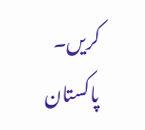کریں۔
پاکستان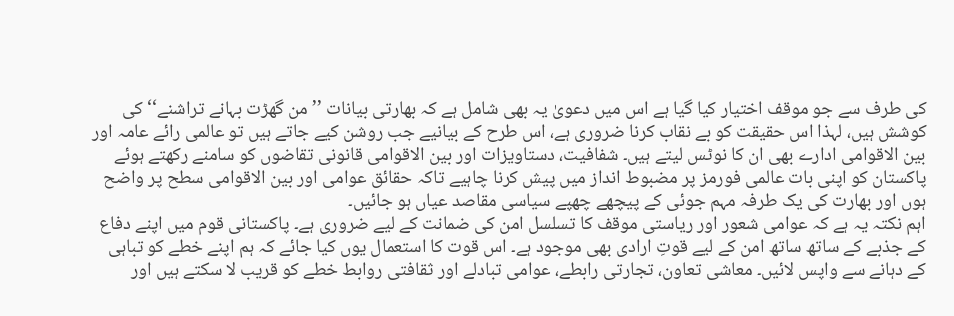کی طرف سے جو موقف اختیار کیا گیا ہے اس میں دعویٰ یہ بھی شامل ہے کہ بھارتی بیانات ’’ من گھڑت بہانے تراشنے‘‘ کی کوشش ہیں، لہذا اس حقیقت کو بے نقاب کرنا ضروری ہے، اس طرح کے بیانیے جب روشن کیے جاتے ہیں تو عالمی رائے عامہ اور بین الاقوامی ادارے بھی ان کا نوٹس لیتے ہیں۔ شفافیت، دستاویزات اور بین الاقوامی قانونی تقاضوں کو سامنے رکھتے ہوئے پاکستان کو اپنی بات عالمی فورمز پر مضبوط انداز میں پیش کرنا چاہیے تاکہ حقائق عوامی اور بین الاقوامی سطح پر واضح ہوں اور بھارت کی یک طرفہ مہم جوئی کے پیچھے چھپے سیاسی مقاصد عیاں ہو جائیں۔
اہم نکتہ یہ ہے کہ عوامی شعور اور ریاستی موقف کا تسلسل امن کی ضمانت کے لیے ضروری ہے۔ پاکستانی قوم میں اپنے دفاع کے جذبے کے ساتھ ساتھ امن کے لیے قوتِ ارادی بھی موجود ہے۔ اس قوت کا استعمال یوں کیا جائے کہ ہم اپنے خطے کو تباہی کے دہانے سے واپس لائیں۔ معاشی تعاون، تجارتی رابطے، عوامی تبادلے اور ثقافتی روابط خطے کو قریب لا سکتے ہیں اور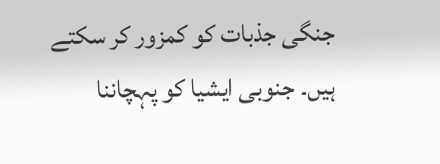جنگی جذبات کو کمزور کر سکتے ہیں۔ جنوبی ایشیا کو پہچاننا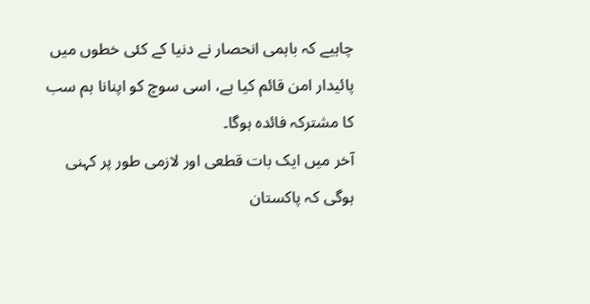چاہیے کہ باہمی انحصار نے دنیا کے کئی خطوں میں پائیدار امن قائم کیا ہے، اسی سوچ کو اپنانا ہم سب کا مشترکہ فائدہ ہوگا۔
آخر میں ایک بات قطعی اور لازمی طور پر کہنی ہوگی کہ پاکستان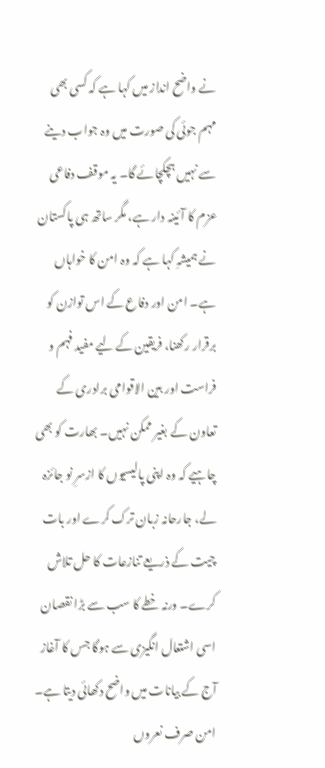نے واضح انداز میں کہا ہے کہ کسی بھی مہم جوئی کی صورت میں وہ جواب دینے سے نہیں ہچکچائے گا۔ یہ موقف دفاعی عزم کا آئینہ دار ہے، مگر ساتھ ہی پاکستان نے ہمیشہِ کہا ہے کہ وہ امن کا خواہاں ہے۔ امن اور دفاع کے اس توازن کو برقرار رکھنا، فریقین کے لیے مفید فہم و فراست اور بین الاقوامی برادری کے تعاون کے بغیر ممکن نہیں۔ بھارت کو بھی چاہیے کہ وہ اپنی پالیسیوں کا ازسرِ نو جائزہ لے، جارحانہ زبان ترک کرے اور بات چیت کے ذریعے تنازعات کا حل تلاش کرے۔ ورنہ خطے کا سب سے بڑا نقصان اسی اشتعال انگیزی سے ہوگا جس کا آغاز آج کے بیانات میں واضح دکھائی دیتا ہے۔
امن صرف نعروں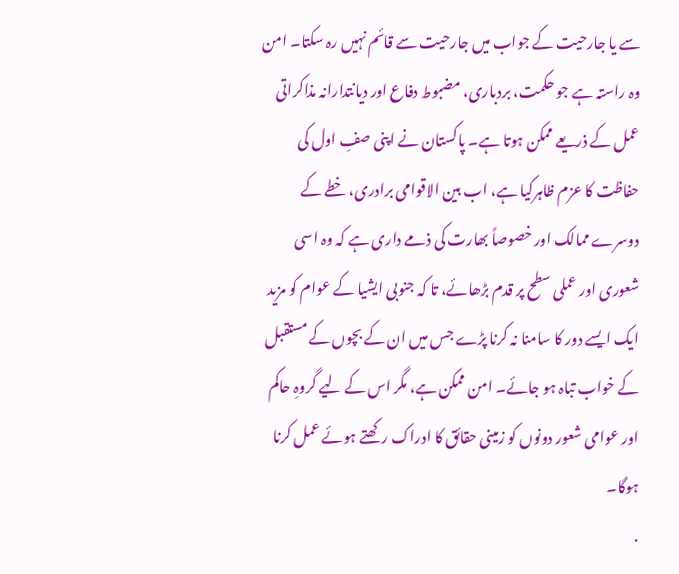سے یا جارحیت کے جواب میں جارحیت سے قائم نہیں رہ سکتا۔ امن وہ راستہ ہے جو حکمت، بردباری، مضبوط دفاع اور دیانتدارانہ مذاکراتی عمل کے ذریعے ممکن ہوتا ہے۔ پاکستان نے اپنی صفِ اول کی حفاظت کا عزم ظاہرکیا ہے، اب بین الاقوامی برادری، خطے کے دوسرے ممالک اور خصوصاً بھارت کی ذمے داری ہے کہ وہ اسی شعوری اور عملی سطح پر قدم بڑھائے، تا کہ جنوبی ایشیا کے عوام کو مزید ایک ایسے دور کا سامنا نہ کرنا پڑے جس میں ان کے بچوں کے مستقبل کے خواب تباہ ہو جائے۔ امن ممکن ہے، مگر اس کے لیے گروہِ حاکم اور عوامی شعور دونوں کو زمینی حقائق کا ادراک رکھتے ہوئے عمل کرنا ہوگا۔
.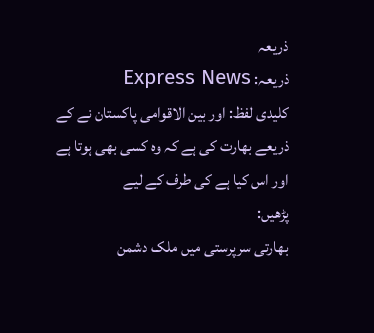ذریعہ
ذریعہ: Express News
کلیدی لفظ: اور بین الاقوامی پاکستان نے کے ذریعے بھارت کی ہے کہ وہ کسی بھی ہوتا ہے اور اس کیا ہے کی طرف کے لیے
پڑھیں:
بھارتی سرپرستی میں ملک دشمن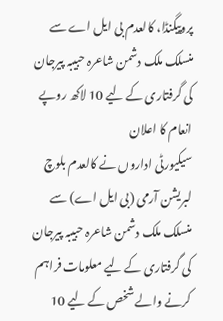پروپیگنڈا، کالعدم بی ایل اے سے منسلک ملک دشمن شاعرہ حبیبہ پیرجان کی گرفتاری کے لیے 10 لاکھ روپے انعام کا اعلان
سیکیورٹی اداروں نے کالعدم بلوچ لبریشن آرمی (بی ایل اے) سے منسلک ملک دشمن شاعرہ حبیبہ پیرجان کی گرفتاری کے لیے معلومات فراہم کرنے والے شخص کے لیے 10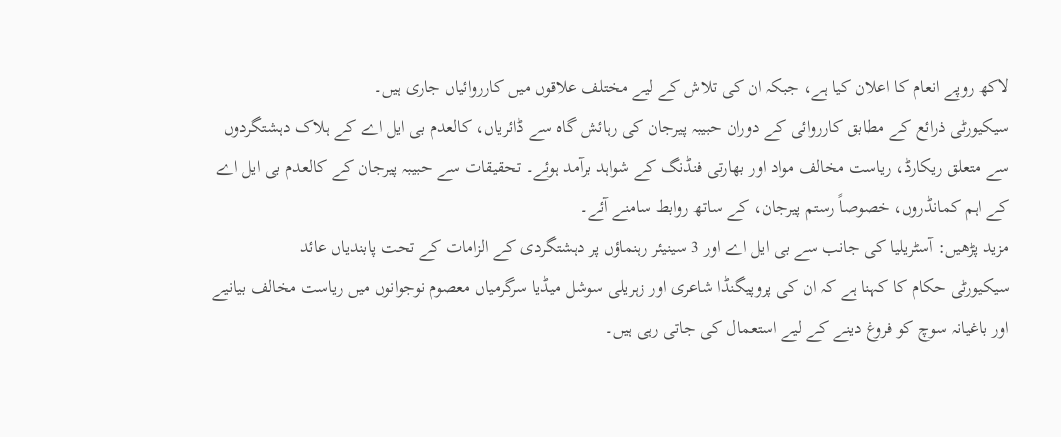لاکھ روپے انعام کا اعلان کیا ہے، جبکہ ان کی تلاش کے لیے مختلف علاقوں میں کارروائیاں جاری ہیں۔
سیکیورٹی ذرائع کے مطابق کارروائی کے دوران حبیبہ پیرجان کی رہائش گاہ سے ڈائریاں، کالعدم بی ایل اے کے ہلاک دہشتگردوں سے متعلق ریکارڈ، ریاست مخالف مواد اور بھارتی فنڈنگ کے شواہد برآمد ہوئے۔ تحقیقات سے حبیبہ پیرجان کے کالعدم بی ایل اے کے اہم کمانڈروں، خصوصاً رستم پیرجان، کے ساتھ روابط سامنے آئے۔
مزید پڑھیں: آسٹریلیا کی جانب سے بی ایل اے اور 3 سینیئر رہنماؤں پر دہشتگردی کے الزامات کے تحت پابندیاں عائد
سیکیورٹی حکام کا کہنا ہے کہ ان کی پروپیگنڈا شاعری اور زہریلی سوشل میڈیا سرگرمیاں معصوم نوجوانوں میں ریاست مخالف بیانیے اور باغیانہ سوچ کو فروغ دینے کے لیے استعمال کی جاتی رہی ہیں۔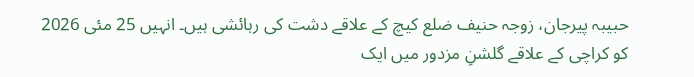حبیبہ پیرجان، زوجہ حنیف ضلع کیچ کے علاقے دشت کی رہائشی ہیں۔ انہیں 25 مئی 2026 کو کراچی کے علاقے گلشنِ مزدور میں ایک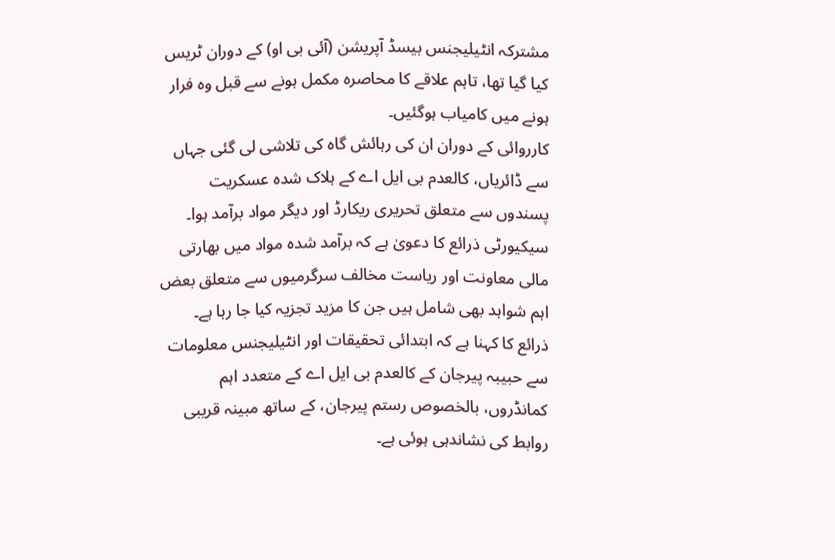مشترکہ انٹیلیجنس بیسڈ آپریشن (آئی بی او) کے دوران ٹریس کیا گیا تھا، تاہم علاقے کا محاصرہ مکمل ہونے سے قبل وہ فرار ہونے میں کامیاب ہوگئیں۔
کارروائی کے دوران ان کی رہائش گاہ کی تلاشی لی گئی جہاں سے ڈائریاں، کالعدم بی ایل اے کے ہلاک شدہ عسکریت پسندوں سے متعلق تحریری ریکارڈ اور دیگر مواد برآمد ہوا۔ سیکیورٹی ذرائع کا دعویٰ ہے کہ برآمد شدہ مواد میں بھارتی مالی معاونت اور ریاست مخالف سرگرمیوں سے متعلق بعض اہم شواہد بھی شامل ہیں جن کا مزید تجزیہ کیا جا رہا ہے۔
ذرائع کا کہنا ہے کہ ابتدائی تحقیقات اور انٹیلیجنس معلومات سے حبیبہ پیرجان کے کالعدم بی ایل اے کے متعدد اہم کمانڈروں، بالخصوص رستم پیرجان، کے ساتھ مبینہ قریبی روابط کی نشاندہی ہوئی ہے۔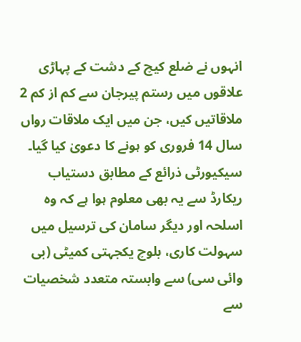انہوں نے ضلع کیچ کے دشت کے پہاڑی علاقوں میں رستم پیرجان سے کم از کم 2 ملاقاتیں کیں، جن میں ایک ملاقات رواں سال 14 فروری کو ہونے کا دعویٰ کیا گیا۔
سیکیورٹی ذرائع کے مطابق دستیاب ریکارڈ سے یہ بھی معلوم ہوا ہے کہ وہ اسلحہ اور دیگر سامان کی ترسیل میں سہولت کاری، بلوچ یکجہتی کمیٹی (بی وائی سی) سے وابستہ متعدد شخصیات سے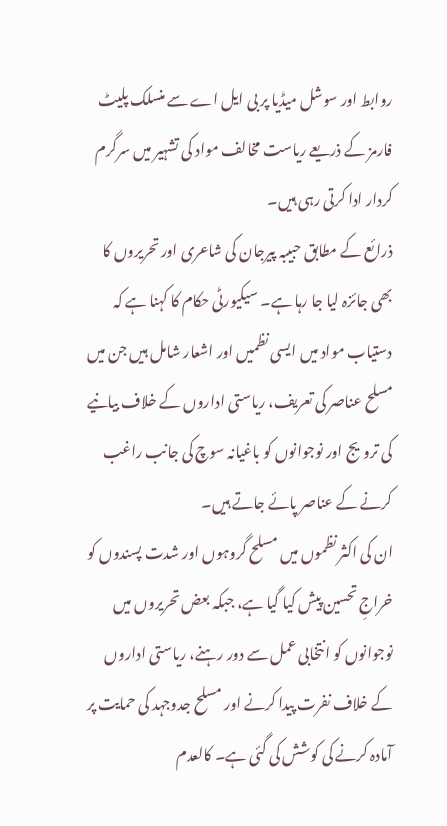روابط اور سوشل میڈیا پر بی ایل اے سے منسلک پلیٹ فارمز کے ذریعے ریاست مخالف مواد کی تشہیر میں سرگرم کردار ادا کرتی رہی ہیں۔
ذرائع کے مطابق حبیبہ پیرجان کی شاعری اور تحریروں کا بھی جائزہ لیا جا رہا ہے۔ سیکیورٹی حکام کا کہنا ہے کہ دستیاب مواد میں ایسی نظمیں اور اشعار شامل ہیں جن میں مسلح عناصر کی تعریف، ریاستی اداروں کے خلاف بیانیے کی ترویج اور نوجوانوں کو باغیانہ سوچ کی جانب راغب کرنے کے عناصر پائے جاتے ہیں۔
ان کی اکثر نظموں میں مسلح گروہوں اور شدت پسندوں کو خراجِ تحسین پیش کیا گیا ہے، جبکہ بعض تحریروں میں نوجوانوں کو انتخابی عمل سے دور رہنے، ریاستی اداروں کے خلاف نفرت پیدا کرنے اور مسلح جدوجہد کی حمایت پر آمادہ کرنے کی کوشش کی گئی ہے۔ کالعدم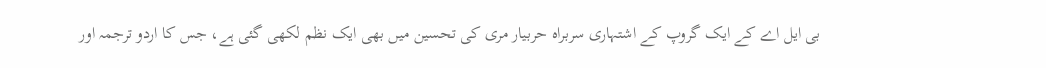بی ایل اے کے ایک گروپ کے اشتہاری سربراہ حربیار مری کی تحسین میں بھی ایک نظم لکھی گئی ہے، جس کا اردو ترجمہ اور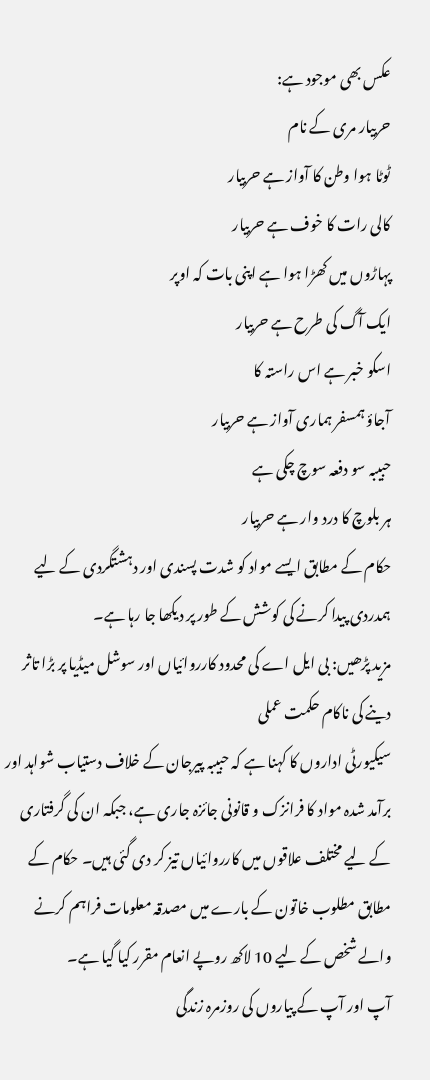عکس بھی موجود ہے:
حربیار مری کے نام
ٹوٹا ہوا وطن کا آواز ہے حربیار
کالی رات کا خوف ہے حربیار
پہاڑوں میں کھڑا ہوا ہے اپنی بات کہ اوپر
ایک آگ کی طرح ہے حربیار
اسکو خبر ہے اس راستہ کا
آجاؤ ہمسفر ہماری آواز ہے حربیار
حبیبہ سو دفعہ سوچ چکی ہے
ہر بلوچ کا درد وار ہے حربیار
حکام کے مطابق ایسے مواد کو شدت پسندی اور دہشتگردی کے لیے ہمدردی پیدا کرنے کی کوشش کے طور پر دیکھا جا رہا ہے۔
مزید پڑھیں: بی ایل اے کی محدود کارروائیاں اور سوشل میڈیا پر بڑا تاثر دینے کی ناکام حکمت عملی
سیکیورٹی اداروں کا کہنا ہے کہ حبیبہ پیرجان کے خلاف دستیاب شواہد اور برآمد شدہ مواد کا فرانزک و قانونی جائزہ جاری ہے، جبکہ ان کی گرفتاری کے لیے مختلف علاقوں میں کارروائیاں تیز کر دی گئی ہیں۔ حکام کے مطابق مطلوب خاتون کے بارے میں مصدقہ معلومات فراہم کرنے والے شخص کے لیے 10 لاکھ روپے انعام مقرر کیا گیا ہے۔
آپ اور آپ کے پیاروں کی روزمرہ زندگی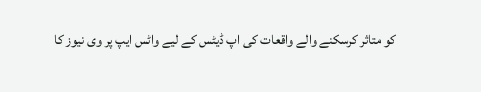کو متاثر کرسکنے والے واقعات کی اپ ڈیٹس کے لیے واٹس ایپ پر وی نیوز کا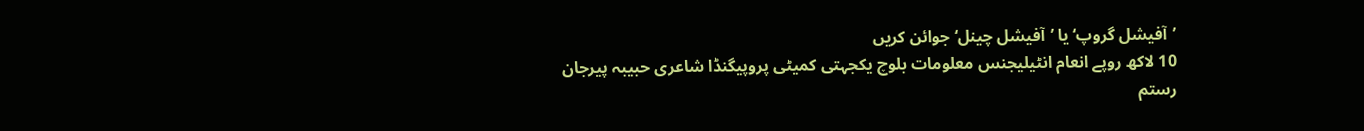’آفیشل گروپ‘ یا ’آفیشل چینل‘ جوائن کریں
10 لاکھ روپے انعام انٹیلیجنس معلومات بلوچ یکجہتی کمیٹی پروپیگنڈا شاعری حبیبہ پیرجان رستم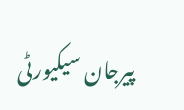پیرجان سیکیورٹی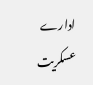ادارے عسکریت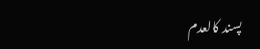پسند کالعدم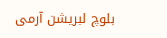بلوچ لبریشن آرمی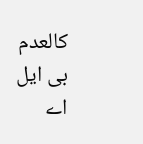کالعدم بی ایل اے